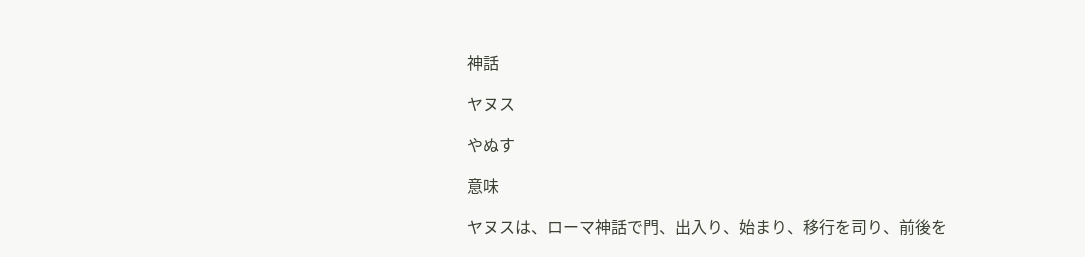神話

ヤヌス

やぬす

意味

ヤヌスは、ローマ神話で門、出入り、始まり、移行を司り、前後を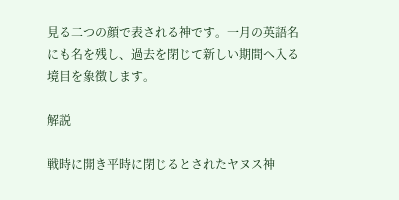見る二つの顔で表される神です。一月の英語名にも名を残し、過去を閉じて新しい期間へ入る境目を象徴します。

解説

戦時に開き平時に閉じるとされたヤヌス神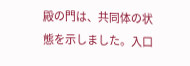殿の門は、共同体の状態を示しました。入口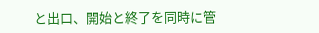と出口、開始と終了を同時に管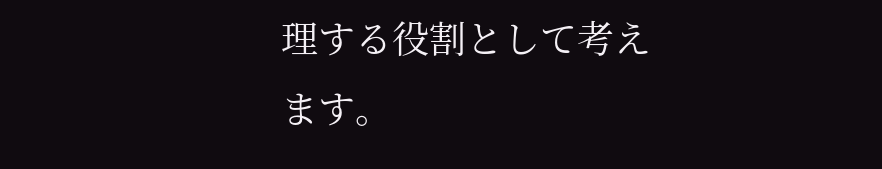理する役割として考えます。